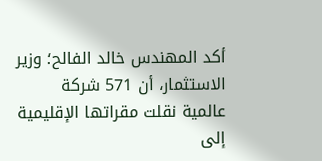أكد المهندس خالد الفالح؛ وزير الاستثمار، أن 571 شركة عالمية نقلت مقراتها الإقليمية إلى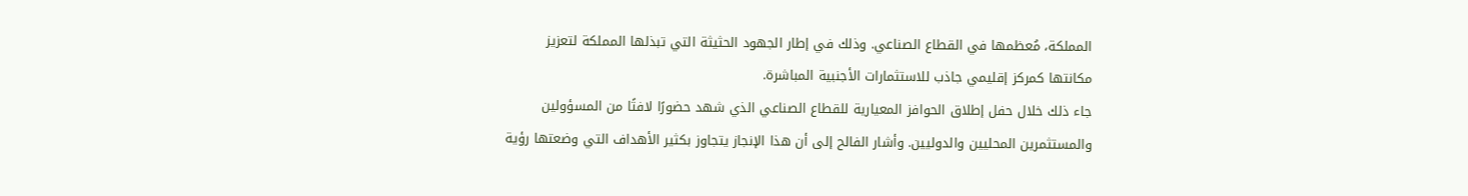المملكة، مُعظمها في القطاع الصناعي. وذلك في إطار الجهود الحثيثة التي تبذلها المملكة لتعزيز مكانتها كمركز إقليمي جاذب للاستثمارات الأجنبية المباشرة.
جاء ذلك خلال حفل إطلاق الحوافز المعيارية للقطاع الصناعي الذي شهد حضورًا لافتًا من المسؤولين والمستثمرين المحليين والدوليين. وأشار الفالح إلى أن هذا الإنجاز يتجاوز بكثير الأهداف التي وضعتها رؤية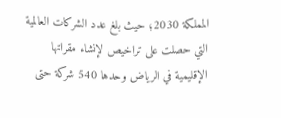المملكة 2030؛ حيث بلغ عدد الشركات العالمية التي حصلت على تراخيص لإنشاء مقراتها الإقليمية في الرياض وحدها 540 شركة حتى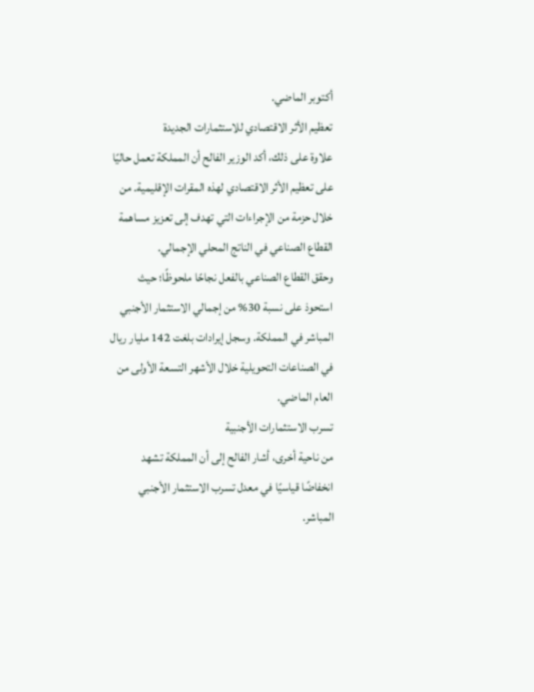أكتوبر الماضي.
تعظيم الأثر الاقتصادي للاستثمارات الجديدة
علاوة على ذلك، أكد الوزير الفالح أن المملكة تعمل حاليًا على تعظيم الأثر الاقتصادي لهذه المقرات الإقليمية. من خلال حزمة من الإجراءات التي تهدف إلى تعزيز مساهمة القطاع الصناعي في الناتج المحلي الإجمالي.
وحقق القطاع الصناعي بالفعل نجاحًا ملحوظًا؛ حيث استحوذ على نسبة 30% من إجمالي الاستثمار الأجنبي المباشر في المملكة. وسجل إيرادات بلغت 142 مليار ريال في الصناعات التحويلية خلال الأشهر التسعة الأولى من العام الماضي.
تسرب الاستثمارات الأجنبية
من ناحية أخرى، أشار الفالح إلى أن المملكة تشهد انخفاضًا قياسيًا في معدل تسرب الاستثمار الأجنبي المباشر.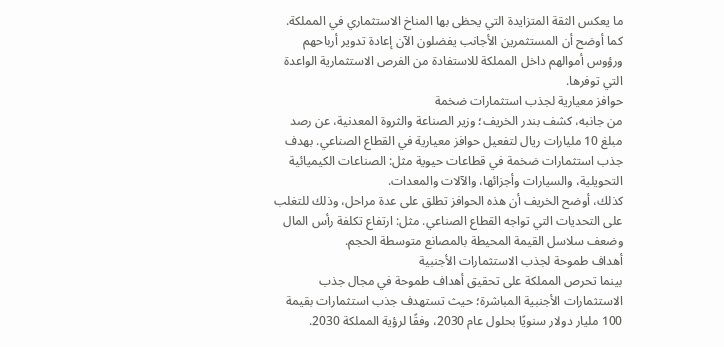ما يعكس الثقة المتزايدة التي يحظى بها المناخ الاستثماري في المملكة. كما أوضح أن المستثمرين الأجانب يفضلون الآن إعادة تدوير أرباحهم ورؤوس أموالهم داخل المملكة للاستفادة من الفرص الاستثمارية الواعدة التي توفرها.
حوافز معيارية لجذب استثمارات ضخمة
من جانبه، كشف بندر الخريف؛ وزير الصناعة والثروة المعدنية، عن رصد مبلغ 10 مليارات ريال لتفعيل حوافز معيارية في القطاع الصناعي. بهدف جذب استثمارات ضخمة في قطاعات حيوية مثل: الصناعات الكيميائية التحويلية، والسيارات وأجزائها، والآلات والمعدات.
كذلك، أوضح الخريف أن هذه الحوافز تطلق على عدة مراحل، وذلك للتغلب على التحديات التي تواجه القطاع الصناعي. مثل: ارتفاع تكلفة رأس المال وضعف سلاسل القيمة المحيطة بالمصانع متوسطة الحجم.
أهداف طموحة لجذب الاستثمارات الأجنبية
بينما تحرص المملكة على تحقيق أهداف طموحة في مجال جذب الاستثمارات الأجنبية المباشرة؛ حيث تستهدف جذب استثمارات بقيمة 100 مليار دولار سنويًا بحلول عام 2030، وفقًا لرؤية المملكة 2030.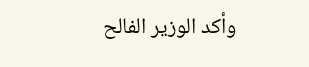وأكد الوزير الفالح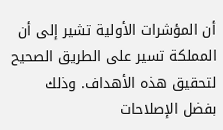أن المؤشرات الأولية تشير إلى أن المملكة تسير على الطريق الصحيح لتحقيق هذه الأهداف. وذلك بفضل الإصلاحات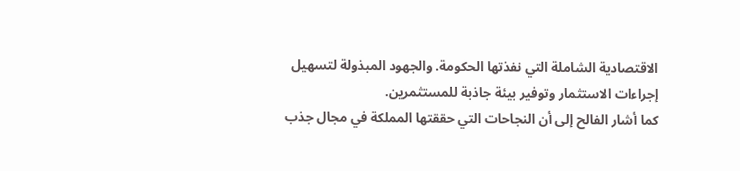الاقتصادية الشاملة التي نفذتها الحكومة. والجهود المبذولة لتسهيل إجراءات الاستثمار وتوفير بيئة جاذبة للمستثمرين.
كما أشار الفالح إلى أن النجاحات التي حققتها المملكة في مجال جذب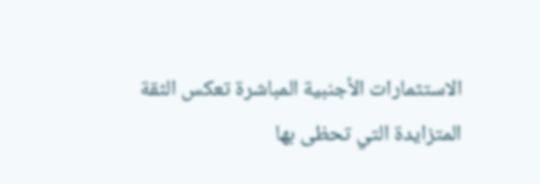الاستثمارات الأجنبية المباشرة تعكس الثقة المتزايدة التي تحظى بها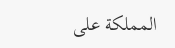المملكة على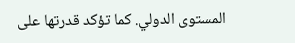المستوى الدولي. كما تؤكد قدرتها على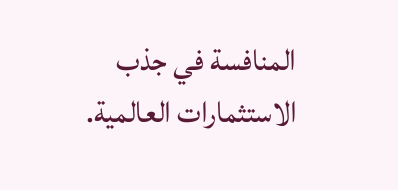المنافسة في جذب الاستثمارات العالمية.